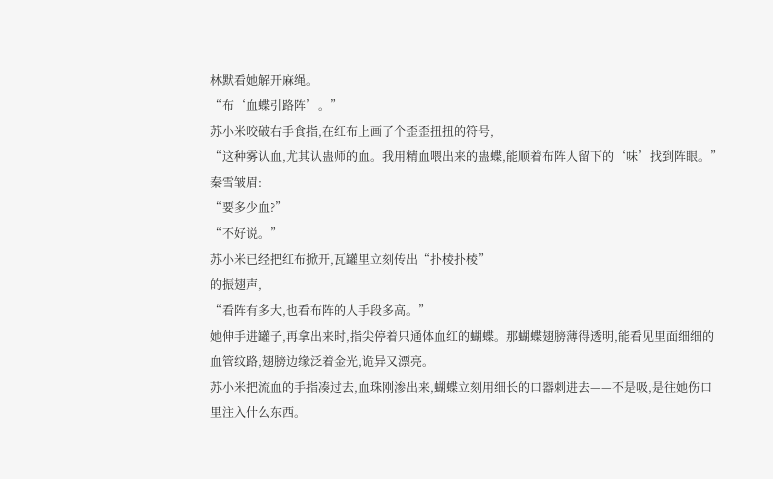林默看她解开麻绳。
“布‘血蝶引路阵’。”
苏小米咬破右手食指,在红布上画了个歪歪扭扭的符号,
“这种雾认血,尤其认蛊师的血。我用精血喂出来的蛊蝶,能顺着布阵人留下的‘味’找到阵眼。”
秦雪皱眉:
“要多少血?”
“不好说。”
苏小米已经把红布掀开,瓦罐里立刻传出“扑棱扑棱”
的振翅声,
“看阵有多大,也看布阵的人手段多高。”
她伸手进罐子,再拿出来时,指尖停着只通体血红的蝴蝶。那蝴蝶翅膀薄得透明,能看见里面细细的血管纹路,翅膀边缘泛着金光,诡异又漂亮。
苏小米把流血的手指凑过去,血珠刚渗出来,蝴蝶立刻用细长的口器刺进去——不是吸,是往她伤口里注入什么东西。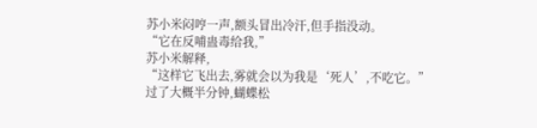苏小米闷哼一声,额头冒出冷汗,但手指没动。
“它在反哺蛊毒给我,”
苏小米解释,
“这样它飞出去,雾就会以为我是‘死人’,不吃它。”
过了大概半分钟,蝴蝶松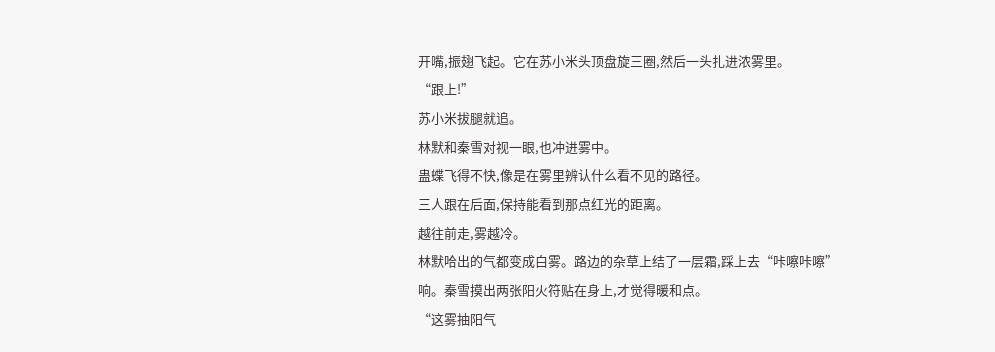开嘴,振翅飞起。它在苏小米头顶盘旋三圈,然后一头扎进浓雾里。
“跟上!”
苏小米拔腿就追。
林默和秦雪对视一眼,也冲进雾中。
蛊蝶飞得不快,像是在雾里辨认什么看不见的路径。
三人跟在后面,保持能看到那点红光的距离。
越往前走,雾越冷。
林默哈出的气都变成白雾。路边的杂草上结了一层霜,踩上去“咔嚓咔嚓”
响。秦雪摸出两张阳火符贴在身上,才觉得暖和点。
“这雾抽阳气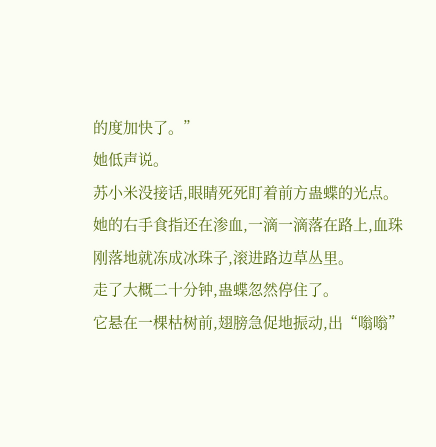的度加快了。”
她低声说。
苏小米没接话,眼睛死死盯着前方蛊蝶的光点。
她的右手食指还在渗血,一滴一滴落在路上,血珠刚落地就冻成冰珠子,滚进路边草丛里。
走了大概二十分钟,蛊蝶忽然停住了。
它悬在一棵枯树前,翅膀急促地振动,出“嗡嗡”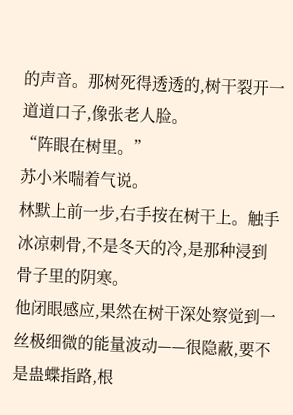的声音。那树死得透透的,树干裂开一道道口子,像张老人脸。
“阵眼在树里。”
苏小米喘着气说。
林默上前一步,右手按在树干上。触手冰凉刺骨,不是冬天的冷,是那种浸到骨子里的阴寒。
他闭眼感应,果然在树干深处察觉到一丝极细微的能量波动——很隐蔽,要不是蛊蝶指路,根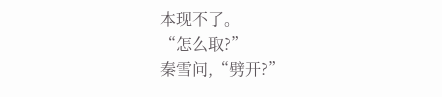本现不了。
“怎么取?”
秦雪问,“劈开?”